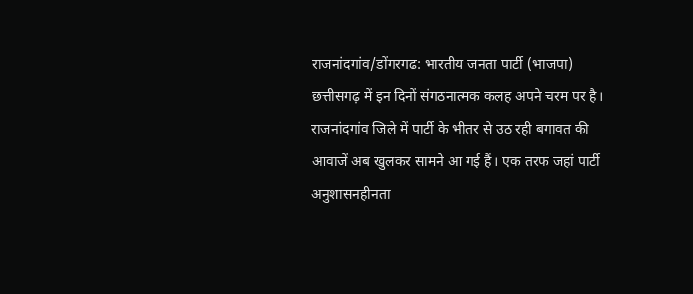राजनांदगांव/डोंगरगढ: भारतीय जनता पार्टी (भाजपा) छत्तीसगढ़ में इन दिनों संगठनात्मक कलह अपने चरम पर है। राजनांदगांव जिले में पार्टी के भीतर से उठ रही बगावत की आवाजें अब खुलकर सामने आ गई हैं। एक तरफ जहां पार्टी अनुशासनहीनता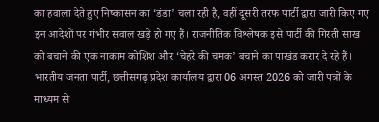का हवाला देते हुए निष्कासन का ‘डंडा’ चला रही है, वहीं दूसरी तरफ पार्टी द्वारा जारी किए गए इन आदेशों पर गंभीर सवाल खड़े हो गए हैं। राजनीतिक विश्लेषक इसे पार्टी की गिरती साख को बचाने की एक नाकाम कोशिश और ‘चेहरे की चमक’ बचाने का पाखंड करार दे रहे हैं।
भारतीय जनता पार्टी, छत्तीसगढ़ प्रदेश कार्यालय द्वारा 06 अगस्त 2026 को जारी पत्रों के माध्यम से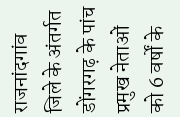राजनांदगांव जिले के अंतर्गत डोंगरगढ़ के पांच प्रमुख नेताओं को 6 वर्षों के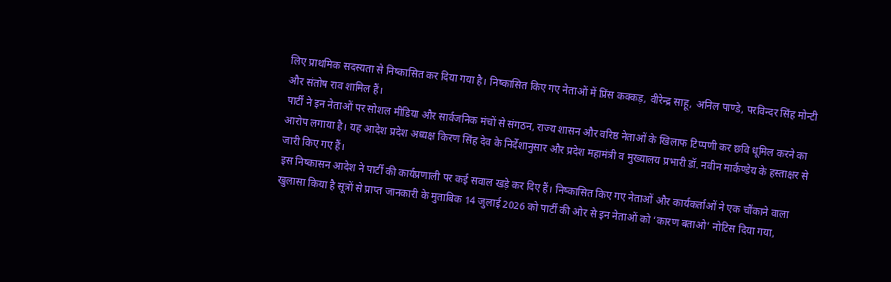लिए प्राथमिक सदस्यता से निष्कासित कर दिया गया है। निष्कासित किए गए नेताओं में प्रिंस कक्कड़, वीरेन्द्र साहू, अनिल पाण्डे, परविन्दर सिंह मोन्टी और संतोष राव शामिल हैं।
पार्टी ने इन नेताओं पर सोशल मीडिया और सार्वजनिक मंचों से संगठन, राज्य शासन और वरिष्ठ नेताओं के खिलाफ टिप्पणी कर छवि धूमिल करने का आरोप लगाया है। यह आदेश प्रदेश अध्यक्ष किरण सिंह देव के निर्देशानुसार और प्रदेश महामंत्री व मुख्यालय प्रभारी डॉ. नवीन मार्कण्डेय के हस्ताक्षर से जारी किए गए हैं।
इस निष्कासन आदेश ने पार्टी की कार्यप्रणाली पर कई सवाल खड़े कर दिए हैं। निष्कासित किए गए नेताओं और कार्यकर्ताओं ने एक चौंकाने वाला खुलासा किया है सूत्रों से प्राप्त जानकारी के मुताबिक 14 जुलाई 2026 को पार्टी की ओर से इन नेताओं को ‘कारण बताओ’ नोटिस दिया गया,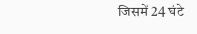जिसमें 24 घंटे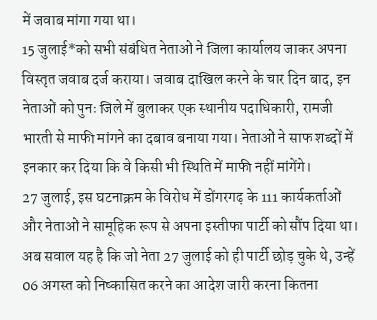में जवाब मांगा गया था।
15 जुलाई*को सभी संबंधित नेताओं ने जिला कार्यालय जाकर अपना विस्तृत जवाब दर्ज कराया। जवाब दाखिल करने के चार दिन बाद, इन नेताओं को पुनः जिले में बुलाकर एक स्थानीय पदाधिकारी, रामजी भारती से माफी मांगने का दबाव बनाया गया। नेताओं ने साफ शब्दों में इनकार कर दिया कि वे किसी भी स्थिति में माफी नहीं मांगेंगे।
27 जुलाई, इस घटनाक्रम के विरोध में डोंगरगढ़ के 111 कार्यकर्ताओं और नेताओं ने सामूहिक रूप से अपना इस्तीफा पार्टी को सौंप दिया था।
अब सवाल यह है कि जो नेता 27 जुलाई को ही पार्टी छोड़ चुके थे, उन्हें 06 अगस्त को निष्कासित करने का आदेश जारी करना कितना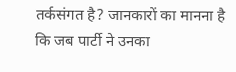तर्कसंगत है? जानकारों का मानना है कि जब पार्टी ने उनका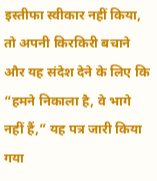इस्तीफा स्वीकार नहीं किया, तो अपनी किरकिरी बचाने और यह संदेश देने के लिए कि “हमने निकाला है, वे भागे नहीं हैं,” यह पत्र जारी किया गया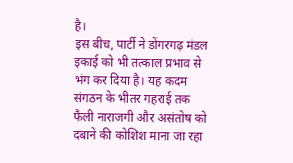है।
इस बीच, पार्टी ने डोंगरगढ़ मंडल इकाई को भी तत्काल प्रभाव से भंग कर दिया है। यह कदम संगठन के भीतर गहराई तक फैली नाराजगी और असंतोष को दबाने की कोशिश माना जा रहा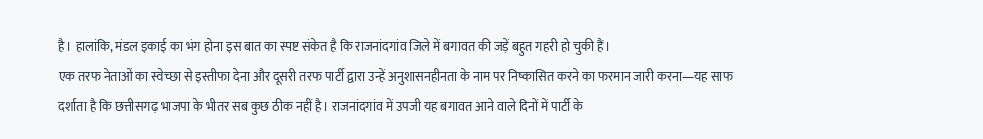है। हालांकि, मंडल इकाई का भंग होना इस बात का स्पष्ट संकेत है कि राजनांदगांव जिले में बगावत की जड़ें बहुत गहरी हो चुकी हैं।
एक तरफ नेताओं का स्वेच्छा से इस्तीफा देना और दूसरी तरफ पार्टी द्वारा उन्हें अनुशासनहीनता के नाम पर निष्कासित करने का फरमान जारी करना—यह साफ दर्शाता है कि छत्तीसगढ़ भाजपा के भीतर सब कुछ ठीक नहीं है। राजनांदगांव में उपजी यह बगावत आने वाले दिनों में पार्टी के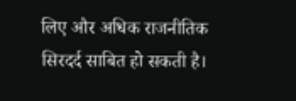लिए और अधिक राजनीतिक सिरदर्द साबित हो सकती है।